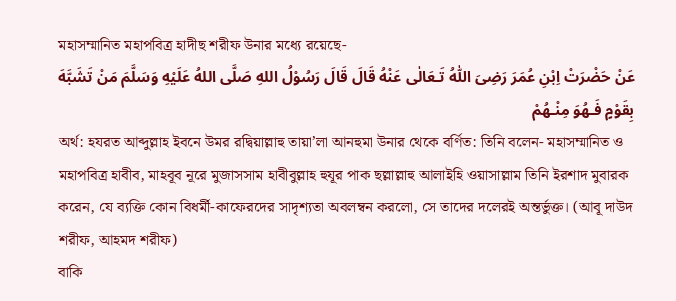মহাসম্মানিত মহাপবিত্র হাদীছ শরীফ উনার মধ্যে রয়েছে-
عَنْ حَضْرَتْ اِبْنِ عُمَرَ رَضِىَ اللّٰهُ تَـعَالٰى عَنْهُ قَالَ قَالَ رَسُوْلُ اللهِ صَلَّى اللهُ عَلَيْهِ وَسَلَّمَ مَنْ تَشَبَّهَ بِقَوْمٍ فَـهُوَ مِنْـهُمْ
অর্থ: হযরত আব্দুল্লাহ ইবনে উমর রদ্বিয়াল্লাহু তায়া’লা আনহুমা উনার থেকে বর্ণিত: তিনি বলেন- মহাসম্মানিত ও মহাপবিত্র হাবীব, মাহবূব নূরে মুজাসসাম হাবীবুল্লাহ হুযূর পাক ছল্লাল্লাহু আলাইহি ওয়াসাল্লাম তিনি ইরশাদ মুবারক করেন, যে ব্যক্তি কোন বিধর্মী-কাফেরদের সাদৃশ্যতা অবলম্বন করলো, সে তাদের দলেরই অন্তর্ভুক্ত। (আবূ দাউদ শরীফ, আহমদ শরীফ)
বাকি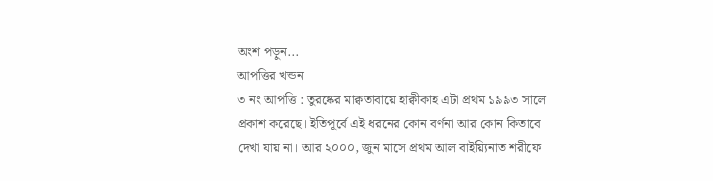অংশ পড়ুন...
আপত্তির খন্ডন
৩ নং আপত্তি : তুরষ্কের মাক্বতাবায়ে হাক্বীকাহ এটা প্রথম ১৯৯৩ সালে প্রকাশ করেছে। ইতিপূর্বে এই ধরনের কোন বর্ণনা আর কোন কিতাবে দেখা যায় না। আর ২০০০, জুন মাসে প্রথম আল বাইয়্যিনাত শরীফে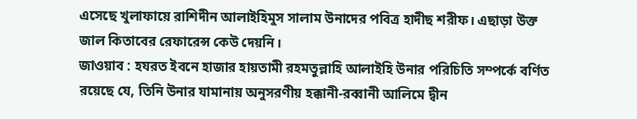এসেছে খুলাফায়ে রাশিদীন আলাইহিমুস সালাম উনাদের পবিত্র হাদীছ শরীফ। এছাড়া উক্ত জাল কিতাবের রেফারেন্স কেউ দেয়নি।
জাওয়াব : হযরত ইবনে হাজার হায়তামী রহমতুল্লাহি আলাইহি উনার পরিচিতি সম্পর্কে বর্ণিত রয়েছে যে, তিনি উনার যামানায় অনুসরণীয় হক্কানী-রব্বানী আলিমে দ্বীন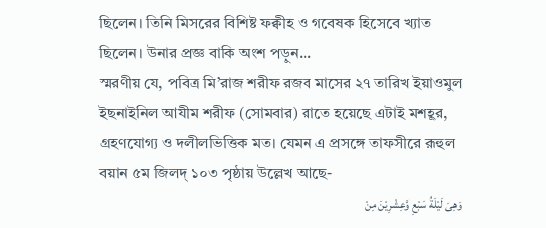ছিলেন। তিনি মিসরের বিশিষ্ট ফক্বীহ ও গবেষক হিসেবে খ্যাত ছিলেন। উনার প্রজ্ঞ বাকি অংশ পড়ুন...
স্মরণীয় যে, পবিত্র মি’রাজ শরীফ রজব মাসের ২৭ তারিখ ইয়াওমুল ইছনাইনিল আযীম শরীফ (সোমবার) রাতে হয়েছে এটাই মশহূর, গ্রহণযোগ্য ও দলীলভিত্তিক মত। যেমন এ প্রসঙ্গে তাফসীরে রূহুল বয়ান ৫ম জিলদ্ ১০৩ পৃষ্ঠায় উল্লেখ আছে-
وَهِىَ لَيْلَةُ سَبْعِ وَّعِشْرِيْنَ مِنْ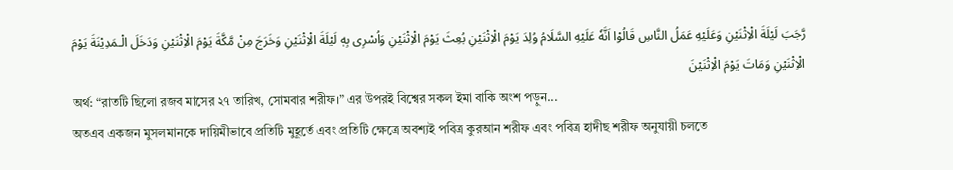رَّجَبَ لَيْلَةَ الْاِثْنَيْنِ وَعَلَيْهِ عَمَلُ النَّاسِ قَالُوْا اَنَّهٗ عَلَيْهِ السَّلَامُ وُلِدَ يَوْمَ الْاِثْنَيْنِ بُعِثَ يَوْمَ الْاِثْنَيْنِ وَاُسْرِى بِهٖ لَيْلَةَ الْاِثْنَيْنِ وَخَرَجَ مِنْ مَّكَّةَ يَوْمَ الْاِثْنَيْنِ وَدَخَلَ الْـمَدِيْنَةَ يَوْمَ الْاِثْنَيْنِ وَمَاتَ يَوْمَ الْاِثْنَيْنَ
অর্থ: “রাতটি ছিলো রজব মাসের ২৭ তারিখ, সোমবার শরীফ।” এর উপরই বিশ্বের সকল ইমা বাকি অংশ পড়ুন...
অতএব একজন মুসলমানকে দায়িমীভাবে প্রতিটি মুহূর্তে এবং প্রতিটি ক্ষেত্রে অবশ্যই পবিত্র কুরআন শরীফ এবং পবিত্র হাদীছ শরীফ অনুযায়ী চলতে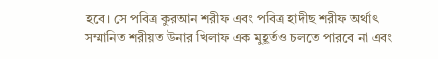হবে। সে পবিত্র কুরআন শরীফ এবং পবিত্র হাদীছ শরীফ অর্থাৎ সম্মানিত শরীয়ত উনার খিলাফ এক মুহূর্তও চলতে পারবে না এবং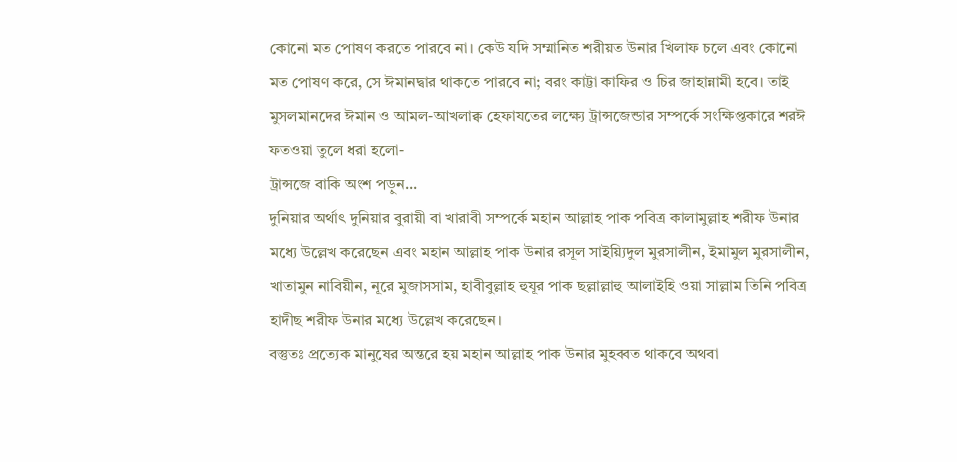কোনো মত পোষণ করতে পারবে না। কেউ যদি সম্মানিত শরীয়ত উনার খিলাফ চলে এবং কোনো মত পোষণ করে, সে ঈমানদ্বার থাকতে পারবে না; বরং কাট্টা কাফির ও চির জাহান্নামী হবে। তাই মুসলমানদের ঈমান ও আমল-আখলাক্ব হেফাযতের লক্ষ্যে ট্রান্সজেন্ডার সম্পর্কে সংক্ষিপ্তকারে শরঈ ফতওয়া তুলে ধরা হলো-
ট্রান্সজে বাকি অংশ পড়ুন...
দুনিয়ার অর্থাৎ দুনিয়ার বুরায়ী বা খারাবী সম্পর্কে মহান আল্লাহ পাক পবিত্র কালামুল্লাহ শরীফ উনার মধ্যে উল্লেখ করেছেন এবং মহান আল্লাহ পাক উনার রসূল সাইয়্যিদুল মুরসালীন, ইমামুল মুরসালীন, খাতামুন নাবিয়ীন, নূরে মুজাসসাম, হাবীবুল্লাহ হুযূর পাক ছল্লাল্লাহু আলাইহি ওয়া সাল্লাম তিনি পবিত্র হাদীছ শরীফ উনার মধ্যে উল্লেখ করেছেন।
বস্তুতঃ প্রত্যেক মানুষের অন্তরে হয় মহান আল্লাহ পাক উনার মুহব্বত থাকবে অথবা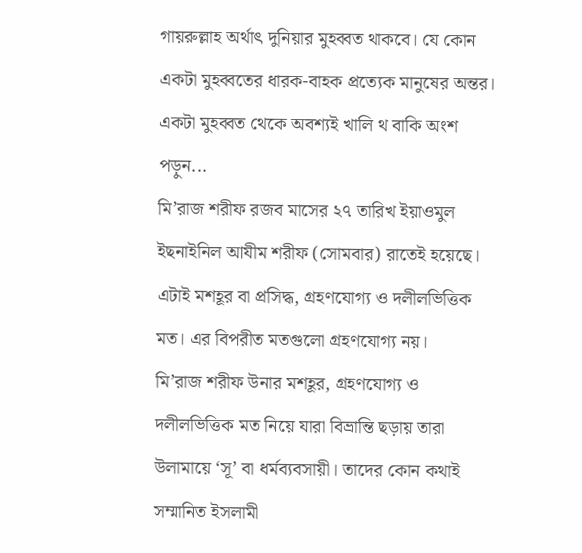গায়রুল্লাহ অর্থাৎ দুনিয়ার মুহব্বত থাকবে। যে কোন একটা মুহব্বতের ধারক-বাহক প্রত্যেক মানুষের অন্তর। একটা মুহব্বত থেকে অবশ্যই খালি থ বাকি অংশ পড়ুন...
মি’রাজ শরীফ রজব মাসের ২৭ তারিখ ইয়াওমুল ইছনাইনিল আযীম শরীফ (সোমবার) রাতেই হয়েছে। এটাই মশহূর বা প্রসিদ্ধ, গ্রহণযোগ্য ও দলীলভিত্তিক মত। এর বিপরীত মতগুলো গ্রহণযোগ্য নয়।
মি’রাজ শরীফ উনার মশহূর, গ্রহণযোগ্য ও দলীলভিত্তিক মত নিয়ে যারা বিভ্রান্তি ছড়ায় তারা উলামায়ে ‘সূ’ বা ধর্মব্যবসায়ী। তাদের কোন কথাই সম্মানিত ইসলামী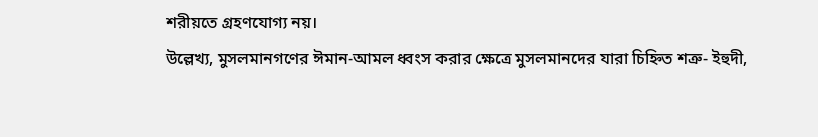শরীয়তে গ্রহণযোগ্য নয়।
উল্লেখ্য, মুসলমানগণের ঈমান-আমল ধ্বংস করার ক্ষেত্রে মুসলমানদের যারা চিহ্নিত শত্রু- ইহুদী,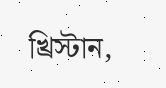খ্রিস্টান,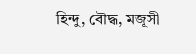হিন্দু, বৌদ্ধ, মজূসী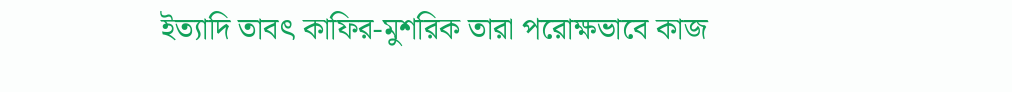ইত্যাদি তাবৎ কাফির-মুশরিক তারা পরোক্ষভাবে কাজ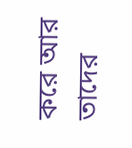করে আর তাদের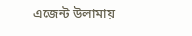এজেন্ট উলামায়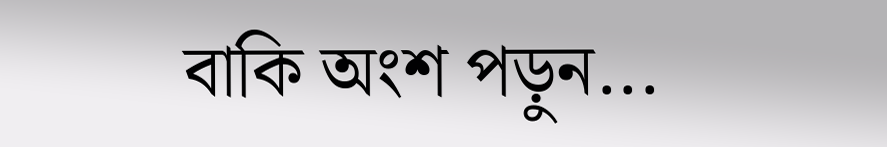বাকি অংশ পড়ুন...